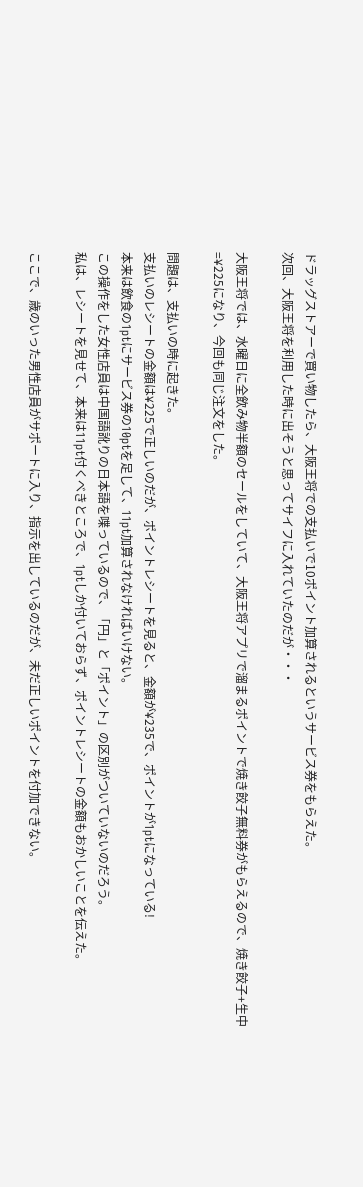ドラッグストアーで買い物したら、大阪王将での支払いで10ポイント加算されるというサービス券をもらえた。
次回、大阪王将を利用した時に出そうと思ってサイフに入れていたのだが・・・

大阪王将では、水曜日に全飲み物半額のセールをしていて、大阪王将アプリで溜まるポイントで焼き餃子無料券がもらえるので、焼き餃子+生中=¥225になり、今回も同じ注文をした。

問題は、支払いの時に起きた。
支払いのレシートの金額は¥225で正しいのだが、ポイントレシートを見ると、金額が¥235で、ポイントが1ptになっている!
本来は飲食の1ptにサービス券の10ptを足して、11pt加算されなければいけない。
この操作をした女性店員は中国語訛りの日本語を喋っているので、「円」と「ポイント」の区別がついていないのだろう。
私は、レシートを見せて、本来は11pt付くべきところで、1ptしか付いておらず、ポイントレシートの金額もおかしいことを伝えた。

ここで、歳のいった男性店員がサポートに入り、指示を出しているのだが、未だ正しいポイントを付加できない。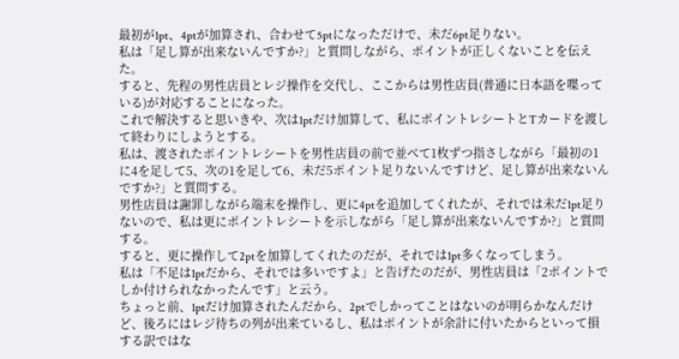最初が1pt、4ptが加算され、合わせて5ptになっただけで、未だ6pt足りない。
私は「足し算が出来ないんですか?」と質問しながら、ポイントが正しくないことを伝えた。
すると、先程の男性店員とレジ操作を交代し、ここからは男性店員(普通に日本語を喋っている)が対応することになった。
これで解決すると思いきや、次は1ptだけ加算して、私にポイントレシートとTカードを渡して終わりにしようとする。
私は、渡されたポイントレシートを男性店員の前で並べて1枚ずつ指さしながら「最初の1に4を足して5、次の1を足して6、未だ5ポイント足りないんですけど、足し算が出来ないんですか?」と質問する。
男性店員は謝罪しながら端末を操作し、更に4ptを追加してくれたが、それでは未だ1pt足りないので、私は更にポイントレシートを示しながら「足し算が出来ないんですか?」と質問する。
すると、更に操作して2ptを加算してくれたのだが、それでは1pt多くなってしまう。
私は「不足は1ptだから、それでは多いですよ」と告げたのだが、男性店員は「2ポイントでしか付けられなかったんです」と云う。
ちょっと前、1ptだけ加算されたんだから、2ptでしかってことはないのが明らかなんだけど、後ろにはレジ待ちの列が出来ているし、私はポイントが余計に付いたからといって損する訳ではな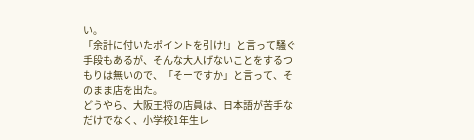い。
「余計に付いたポイントを引け!」と言って騒ぐ手段もあるが、そんな大人げないことをするつもりは無いので、「そーですか」と言って、そのまま店を出た。
どうやら、大阪王将の店員は、日本語が苦手なだけでなく、小学校1年生レ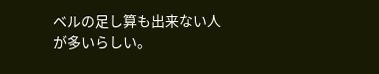ベルの足し算も出来ない人が多いらしい。